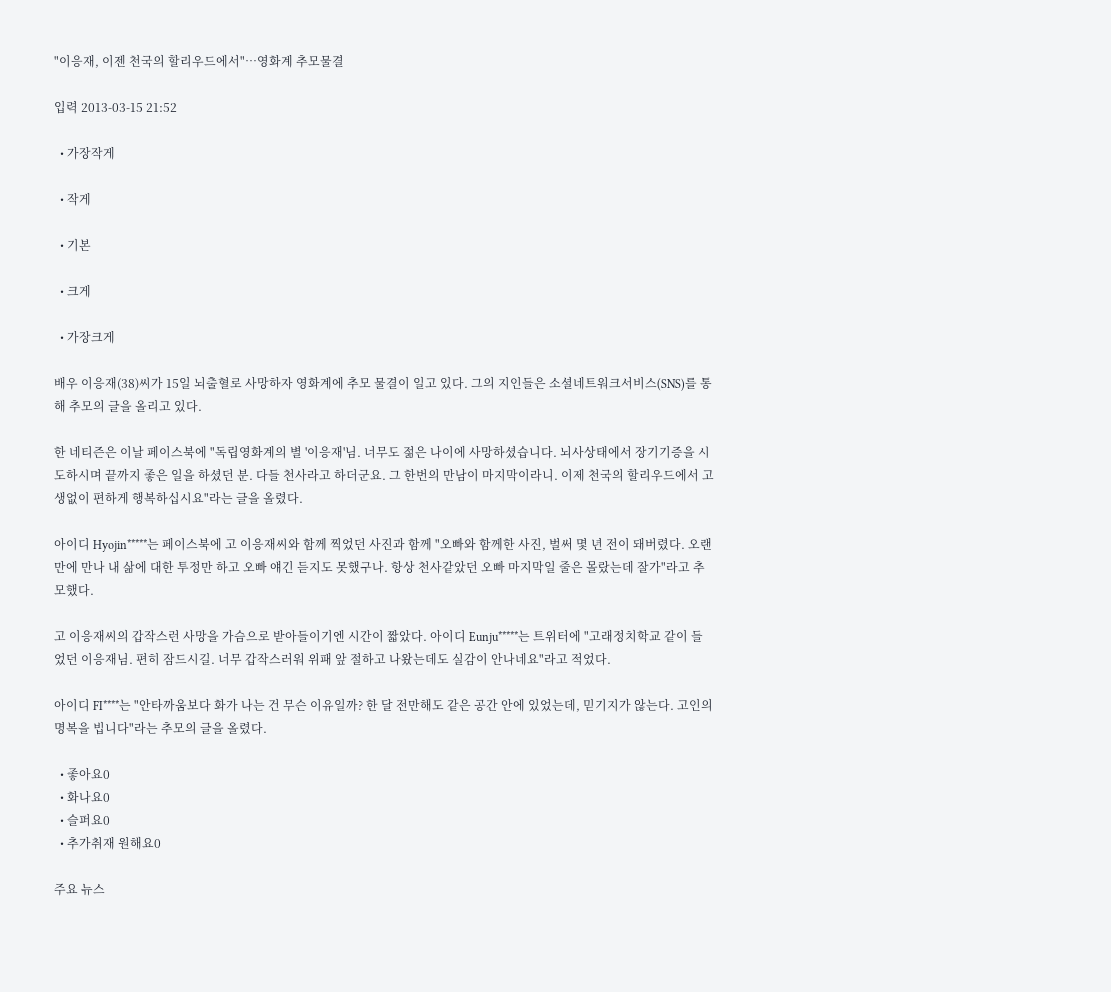"이응재, 이젠 천국의 할리우드에서"…영화계 추모물결

입력 2013-03-15 21:52

  • 가장작게

  • 작게

  • 기본

  • 크게

  • 가장크게

배우 이응재(38)씨가 15일 뇌출혈로 사망하자 영화계에 추모 물결이 일고 있다. 그의 지인들은 소셜네트워크서비스(SNS)를 통해 추모의 글을 올리고 있다.

한 네티즌은 이날 페이스북에 "독립영화계의 별 '이응재'님. 너무도 젊은 나이에 사망하셨습니다. 뇌사상태에서 장기기증을 시도하시며 끝까지 좋은 일을 하셨던 분. 다들 천사라고 하더군요. 그 한번의 만남이 마지막이라니. 이제 천국의 할리우드에서 고생없이 편하게 행복하십시요"라는 글을 올렸다.

아이디 Hyojin*****는 페이스북에 고 이응재씨와 함께 찍었던 사진과 함께 "오빠와 함께한 사진, 벌써 몇 년 전이 돼버렸다. 오랜만에 만나 내 삶에 대한 투정만 하고 오빠 얘긴 듣지도 못했구나. 항상 천사같았던 오빠 마지막일 줄은 몰랐는데 잘가"라고 추모했다.

고 이응재씨의 갑작스런 사망을 가슴으로 받아들이기엔 시간이 짧았다. 아이디 Eunju*****는 트위터에 "고래정치학교 같이 들었던 이응재님. 편히 잠드시길. 너무 갑작스러워 위패 앞 절하고 나왔는데도 실감이 안나네요"라고 적었다.

아이디 FI****는 "안타까움보다 화가 나는 건 무슨 이유일까? 한 달 전만해도 같은 공간 안에 있었는데, 믿기지가 않는다. 고인의 명복을 빕니다"라는 추모의 글을 올렸다.

  • 좋아요0
  • 화나요0
  • 슬퍼요0
  • 추가취재 원해요0

주요 뉴스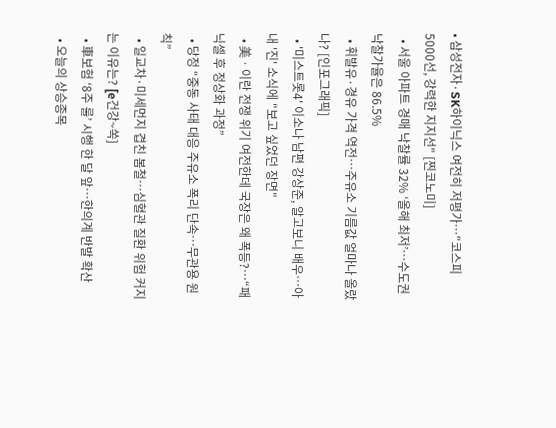• 삼성전자·SK하이닉스 여전히 저평가…"코스피 5000선, 강력한 지지선" [찐코노미]
  • 서울 아파트 경매 낙찰률 32% ‘올해 최저’⋯수도권 낙찰가율은 86.5%
  • 휘발유·경유 가격 역전…주유소 기름값 얼마나 올랐나? [인포그래픽]
  • '미스트롯4' 이소나 남편 강상준, 알고보니 배우⋯아내 '진' 소식에 "보고 싶었던 장면"
  • 美ㆍ이란 전쟁 위기 여전한데 국장은 왜 폭등?⋯“패닉셀 후 정상화 과정”
  • 당정 “중동 사태 대응 주유소 폭리 단속…무관용 원칙”
  • 일교차·미세먼지 겹친 봄철…심혈관 질환 위험 커지는 이유는? [e건강~쏙]
  • 車보험 ‘8주 룰’ 시행 한 달 앞…한의계 반발 확산
  • 오늘의 상승종목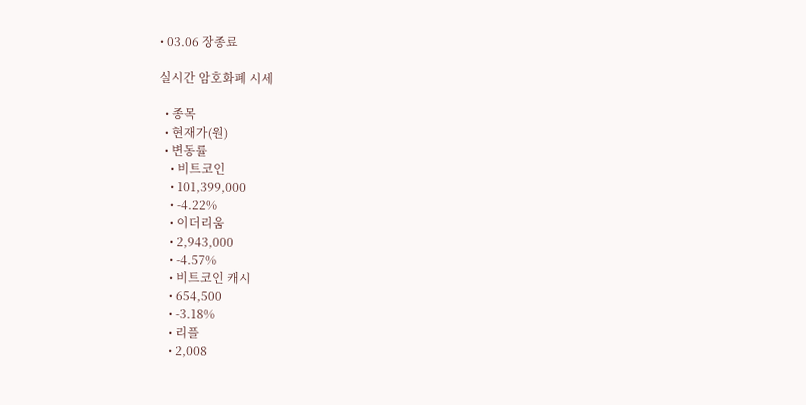• 03.06 장종료

실시간 암호화폐 시세

  • 종목
  • 현재가(원)
  • 변동률
    • 비트코인
    • 101,399,000
    • -4.22%
    • 이더리움
    • 2,943,000
    • -4.57%
    • 비트코인 캐시
    • 654,500
    • -3.18%
    • 리플
    • 2,008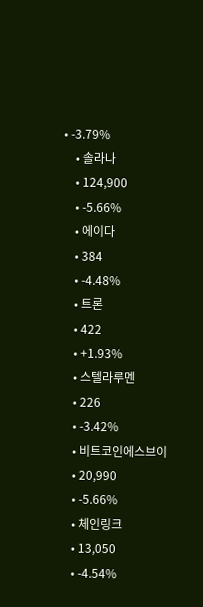• -3.79%
    • 솔라나
    • 124,900
    • -5.66%
    • 에이다
    • 384
    • -4.48%
    • 트론
    • 422
    • +1.93%
    • 스텔라루멘
    • 226
    • -3.42%
    • 비트코인에스브이
    • 20,990
    • -5.66%
    • 체인링크
    • 13,050
    • -4.54%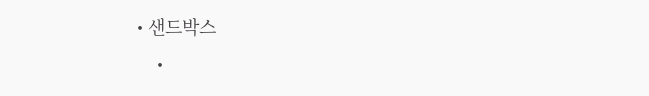• 샌드박스
    •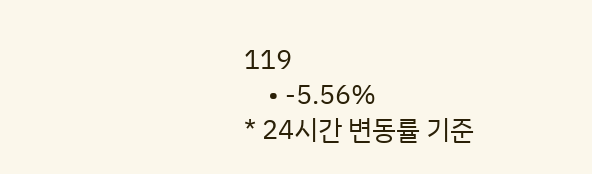119
    • -5.56%
* 24시간 변동률 기준